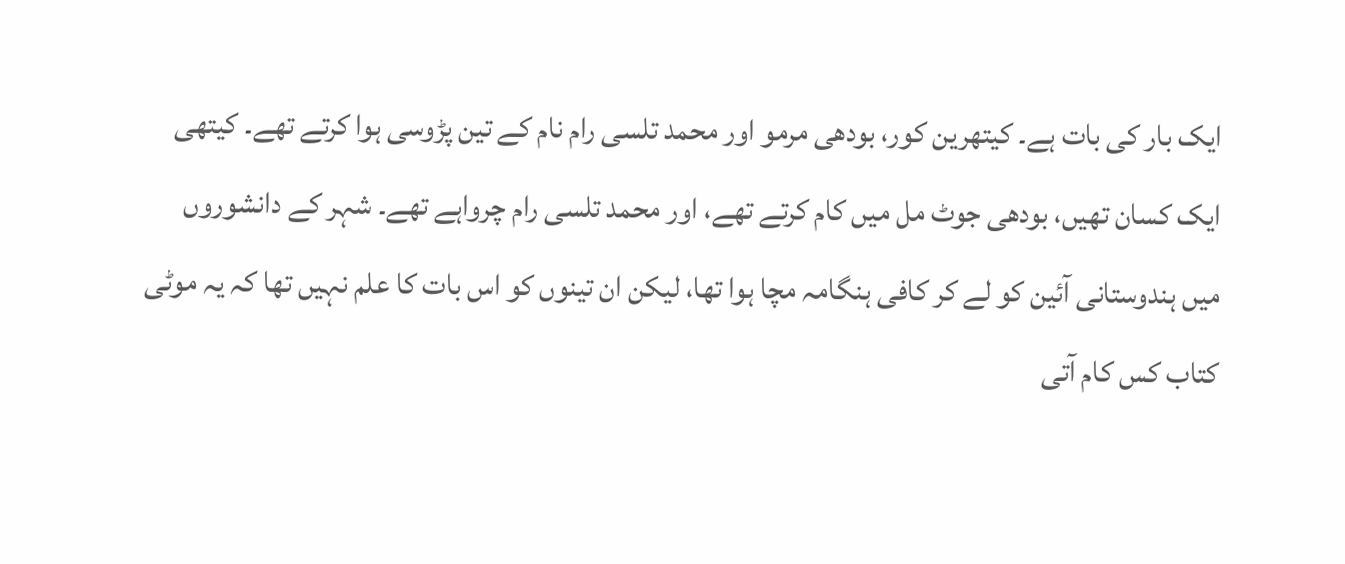ایک بار کی بات ہے۔ کیتھرین کور، بودھی مرمو اور محمد تلسی رام نام کے تین پڑوسی ہوا کرتے تھے۔ کیتھی ایک کسان تھیں، بودھی جوٹ مل میں کام کرتے تھے، اور محمد تلسی رام چرواہے تھے۔ شہر کے دانشوروں میں ہندوستانی آئین کو لے کر کافی ہنگامہ مچا ہوا تھا، لیکن ان تینوں کو اس بات کا علم نہیں تھا کہ یہ موٹی کتاب کس کام آتی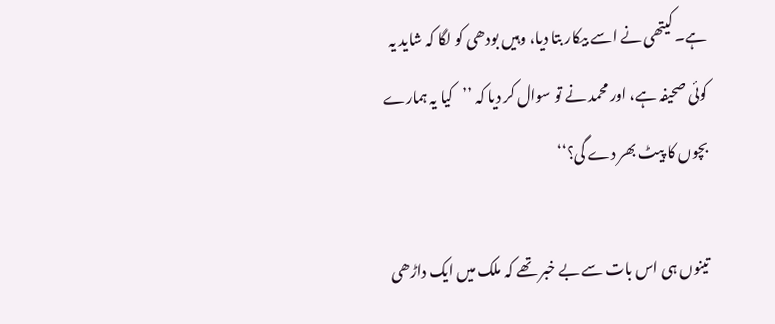ہے۔ کیتھی نے اسے بیکار بتا دیا، وہیں بودھی کو لگا کہ شاید یہ کوئی صحیفہ ہے، اور محمد نے تو سوال کر دیا کہ ’’کیا یہ ہمارے بچوں کا پیٹ بھر دے گی؟‘‘

تینوں ہی اس بات سے بے خبر تھے کہ ملک میں ایک داڑھی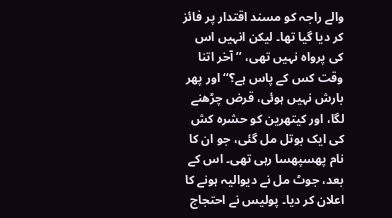والے راجہ کو مسند اقتدار پر فائز کر دیا گیا تھا۔ لیکن انہیں اس کی پرواہ نہیں تھی، ’’آخر اتنا وقت کس کے پاس ہے؟‘‘ اور پھر بارش نہیں ہوئی، قرض چڑھنے لگا، اور کیتھرین کو حشرہ کش کی ایک بوتل مل گئی، جو ان کا نام پھسپھسا رہی تھی۔ اس کے بعد، جوٹ مل نے دیوالیہ ہونے کا اعلان کر دیا۔ پولیس نے احتجاج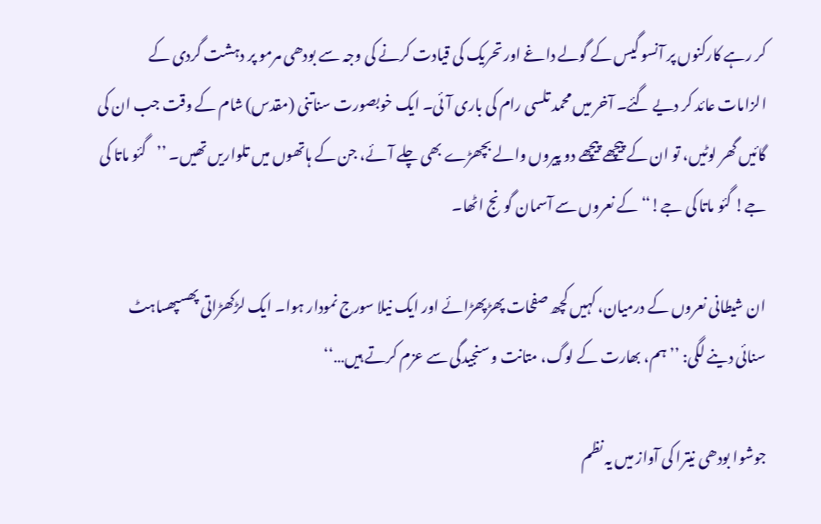کر رہے کارکنوں پر آنسو گیس کے گولے داغے اور تحریک کی قیادت کرنے کی وجہ سے بودھی مرمو پر دہشت گردی کے الزامات عائد کر دیے گئے۔ آخر میں محمد تلسی رام کی باری آئی۔ ایک خوبصورت سناتنی (مقدس) شام کے وقت جب ان کی گائیں گھر لوٹیں، تو ان کے پیچھے پیچھے دو پیروں والے بچھڑے بھی چلے آئے، جن کے ہاتھوں میں تلواریں تھیں۔ ’’گئو ماتا کی جے! گئو ماتا کی جے!‘‘ کے نعروں سے آسمان گونج اٹھا۔

ان شیطانی نعروں کے درمیان، کہیں کچھ صفحات پھڑپھڑائے اور ایک نیلا سورج نمودار ہوا۔ ایک لڑکھڑاتی پھسپھساہٹ سنائی دینے لگی: ’’ہم، بھارت کے لوگ، متانت و سنجیدگی سے عزم کرتے ہیں…‘‘

جوشوا بودھی نیترا کی آواز میں یہ نظم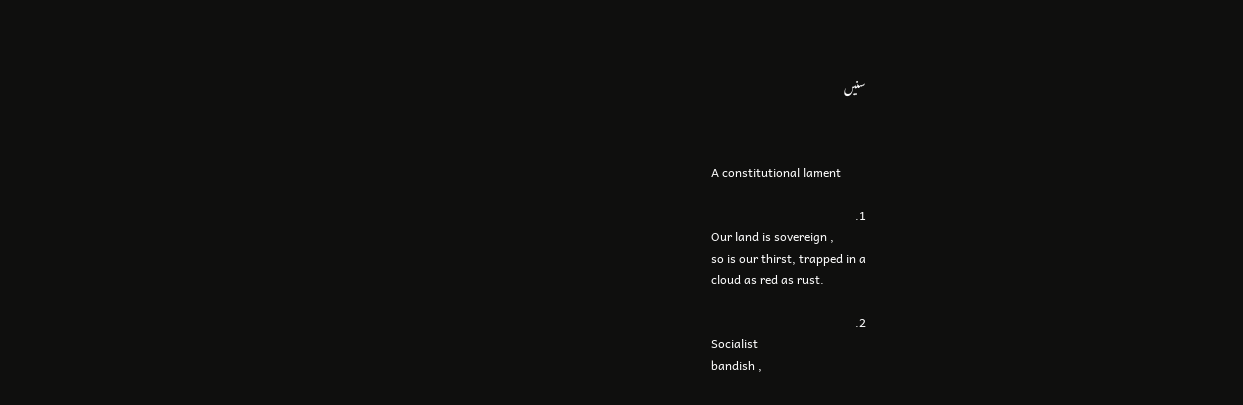سنیں



A constitutional lament

1.
Our land is sovereign ,
so is our thirst, trapped in a
cloud as red as rust.

2.
Socialist
bandish ,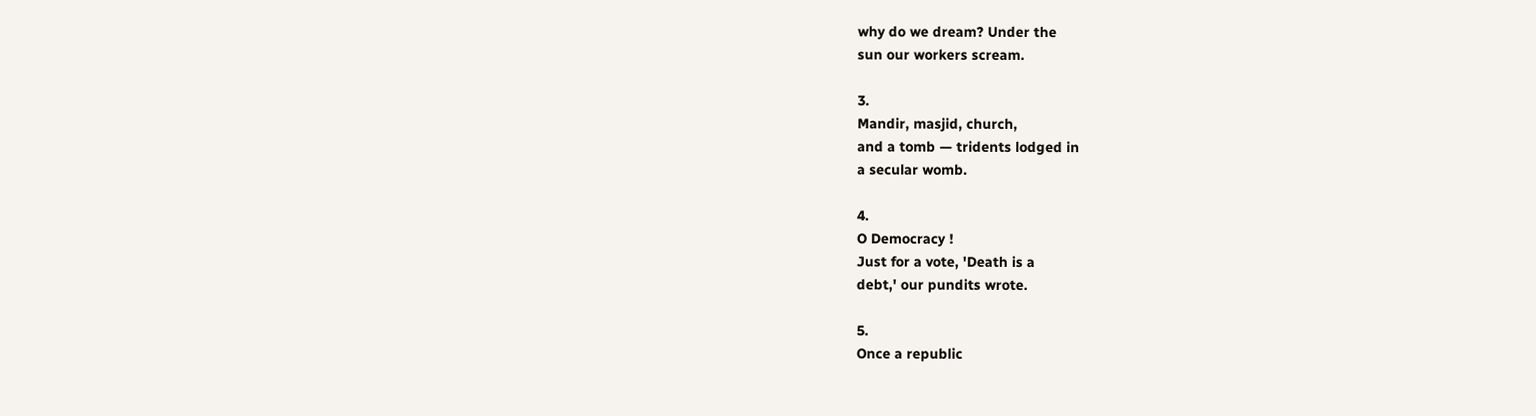why do we dream? Under the
sun our workers scream.

3.
Mandir, masjid, church,
and a tomb — tridents lodged in
a secular womb.

4.
O Democracy !
Just for a vote, 'Death is a
debt,' our pundits wrote.

5.
Once a republic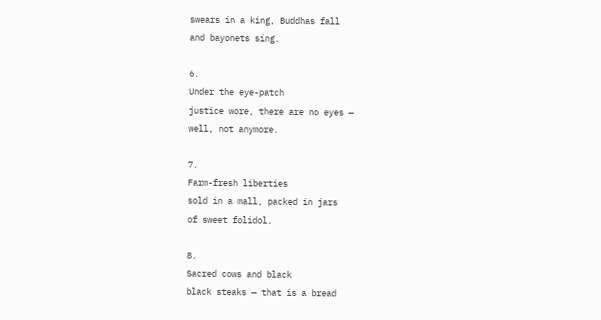swears in a king, Buddhas fall
and bayonets sing.

6.
Under the eye-patch
justice wore, there are no eyes —
well, not anymore.

7.
Farm-fresh liberties
sold in a mall, packed in jars
of sweet folidol.

8.
Sacred cows and black
black steaks — that is a bread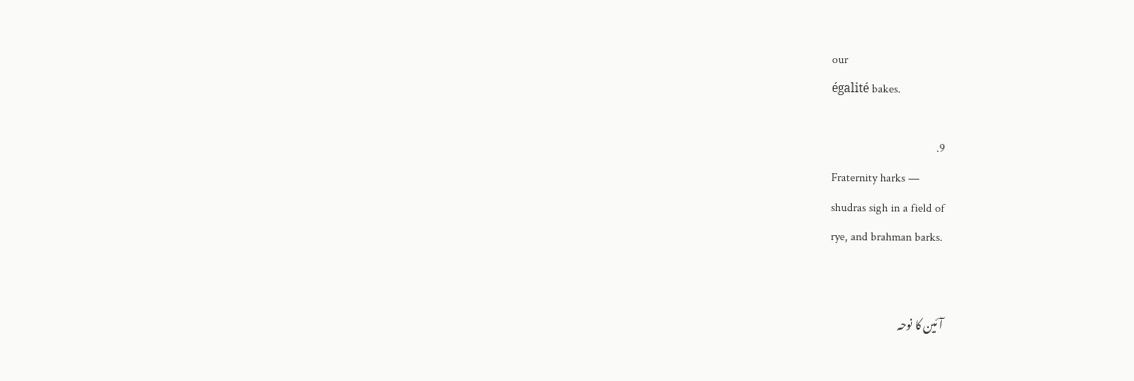our
égalité bakes.

9.
Fraternity harks —
shudras sigh in a field of
rye, and brahman barks.


آئین کا نوحہ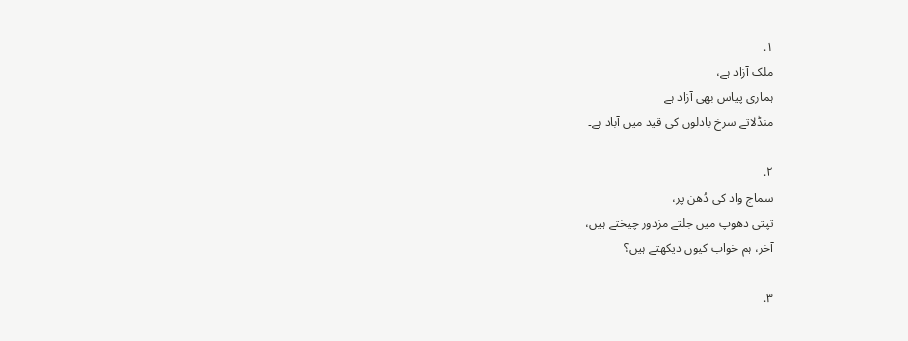۱.
ملک آزاد ہے،
ہماری پیاس بھی آزاد ہے
منڈلاتے سرخ بادلوں کی قید میں آباد ہے۔

۲.
سماج واد کی دُھن پر،
تپتی دھوپ میں جلتے مزدور چیختے ہیں،
آخر، ہم خواب کیوں دیکھتے ہیں؟

۳.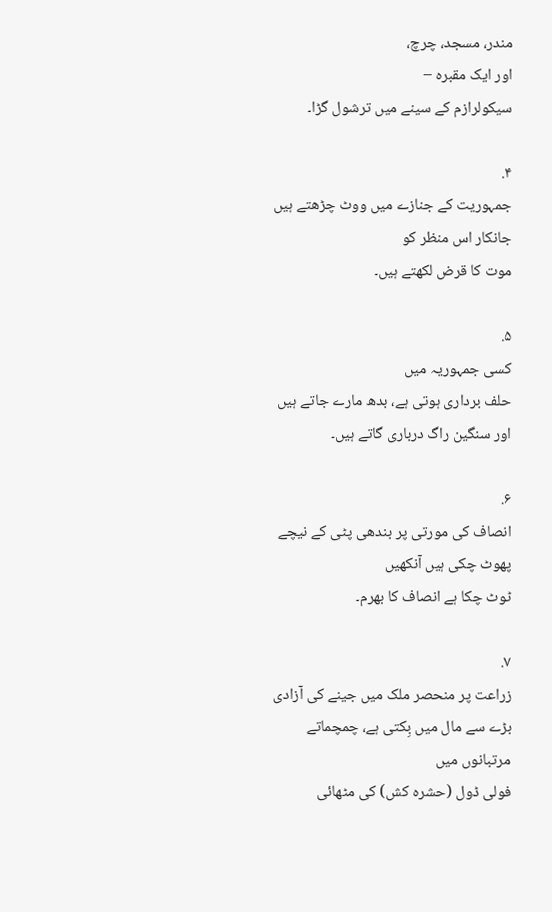مندر، مسجد، چرچ،
اور ایک مقبرہ –
سیکولرازم کے سینے میں ترشول گڑا۔

۴.
جمہوریت کے جنازے میں ووٹ چڑھتے ہیں
جانکار اس منظر کو
موت کا قرض لکھتے ہیں۔

۵.
کسی جمہوریہ میں
حلف برداری ہوتی ہے، بدھ مارے جاتے ہیں
اور سنگین راگ درباری گاتے ہیں۔

۶.
انصاف کی مورتی پر بندھی پٹی کے نیچے
پھوٹ چکی ہیں آنکھیں
ٹوٹ چکا ہے انصاف کا بھرم۔

۷.
زراعت پر منحصر ملک میں جینے کی آزادی
بڑے سے مال میں بِکتی ہے، چمچماتے مرتبانوں میں
فولی ڈول (حشرہ کش) کی مٹھائی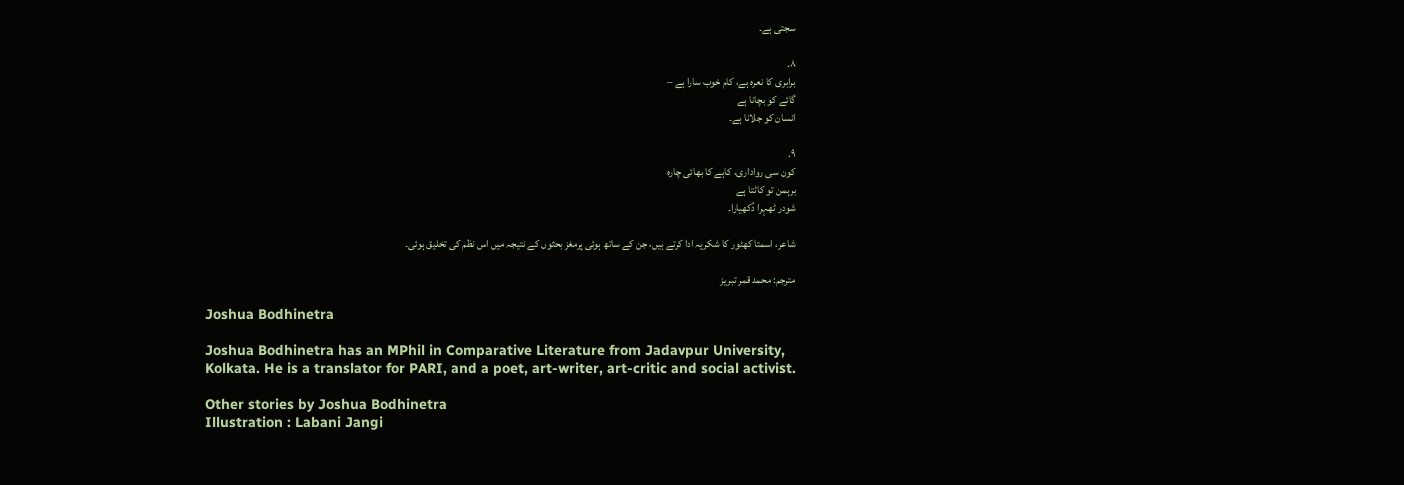سجتی ہے۔

۸.
برابری کا نعرہ ہے، کام خوب سارا ہے –
گائے کو بچانا ہے
انسان کو جلانا ہے۔

۹.
کون سی رواداری، کاہے کا بھائی چارہ
برہمن تو کاٹتا ہے
شودر ٹھہرا دُکھیارا۔

شاعر، اسمتا کھٹور کا شکریہ ادا کرتے ہیں، جن کے ساتھ ہوئی پرمغز بحثوں کے نتیجہ میں اس نظم کی تخلیق ہوئی۔

مترجم: محمد قمر تبریز

Joshua Bodhinetra

Joshua Bodhinetra has an MPhil in Comparative Literature from Jadavpur University, Kolkata. He is a translator for PARI, and a poet, art-writer, art-critic and social activist.

Other stories by Joshua Bodhinetra
Illustration : Labani Jangi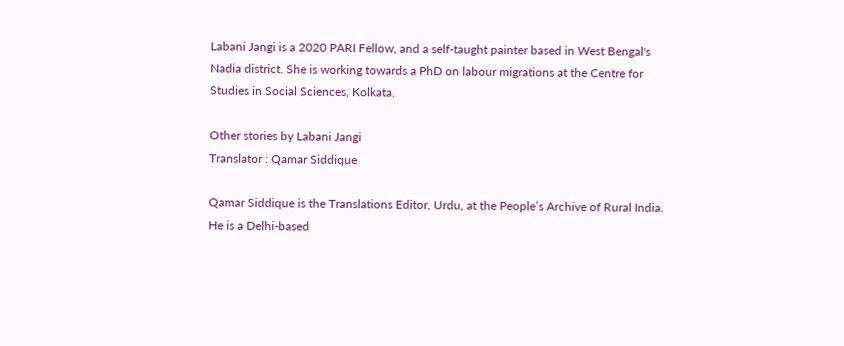Labani Jangi is a 2020 PARI Fellow, and a self-taught painter based in West Bengal's Nadia district. She is working towards a PhD on labour migrations at the Centre for Studies in Social Sciences, Kolkata.

Other stories by Labani Jangi
Translator : Qamar Siddique

Qamar Siddique is the Translations Editor, Urdu, at the People’s Archive of Rural India. He is a Delhi-based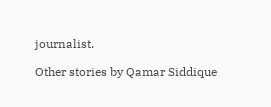journalist.

Other stories by Qamar Siddique